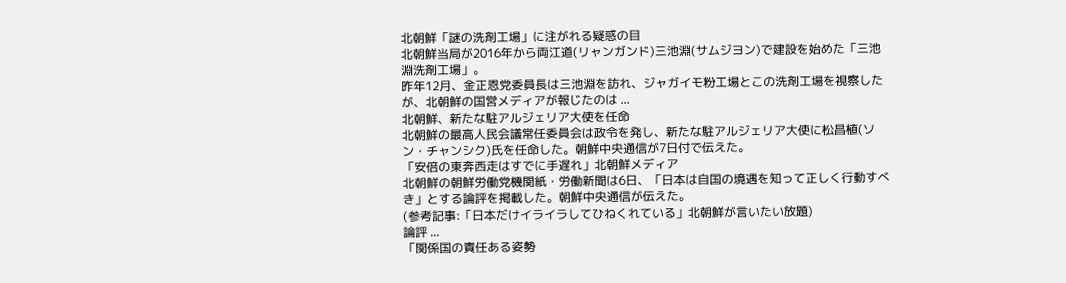北朝鮮「謎の洗剤工場」に注がれる疑惑の目
北朝鮮当局が2016年から両江道(リャンガンド)三池淵(サムジヨン)で建設を始めた「三池淵洗剤工場」。
昨年12月、金正恩党委員長は三池淵を訪れ、ジャガイモ粉工場とこの洗剤工場を視察したが、北朝鮮の国営メディアが報じたのは ...
北朝鮮、新たな駐アルジェリア大使を任命
北朝鮮の最高人民会議常任委員会は政令を発し、新たな駐アルジェリア大使に松昌植(ソン・チャンシク)氏を任命した。朝鮮中央通信が7日付で伝えた。
「安倍の東奔西走はすでに手遅れ」北朝鮮メディア
北朝鮮の朝鮮労働党機関紙・労働新聞は6日、「日本は自国の境遇を知って正しく行動すべき」とする論評を掲載した。朝鮮中央通信が伝えた。
(参考記事:「日本だけイライラしてひねくれている」北朝鮮が言いたい放題)
論評 ...
「関係国の責任ある姿勢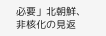必要」北朝鮮、非核化の見返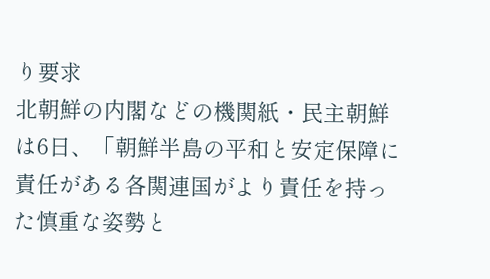り要求
北朝鮮の内閣などの機関紙・民主朝鮮は6日、「朝鮮半島の平和と安定保障に責任がある各関連国がより責任を持った慎重な姿勢と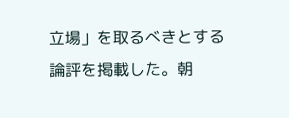立場」を取るべきとする論評を掲載した。朝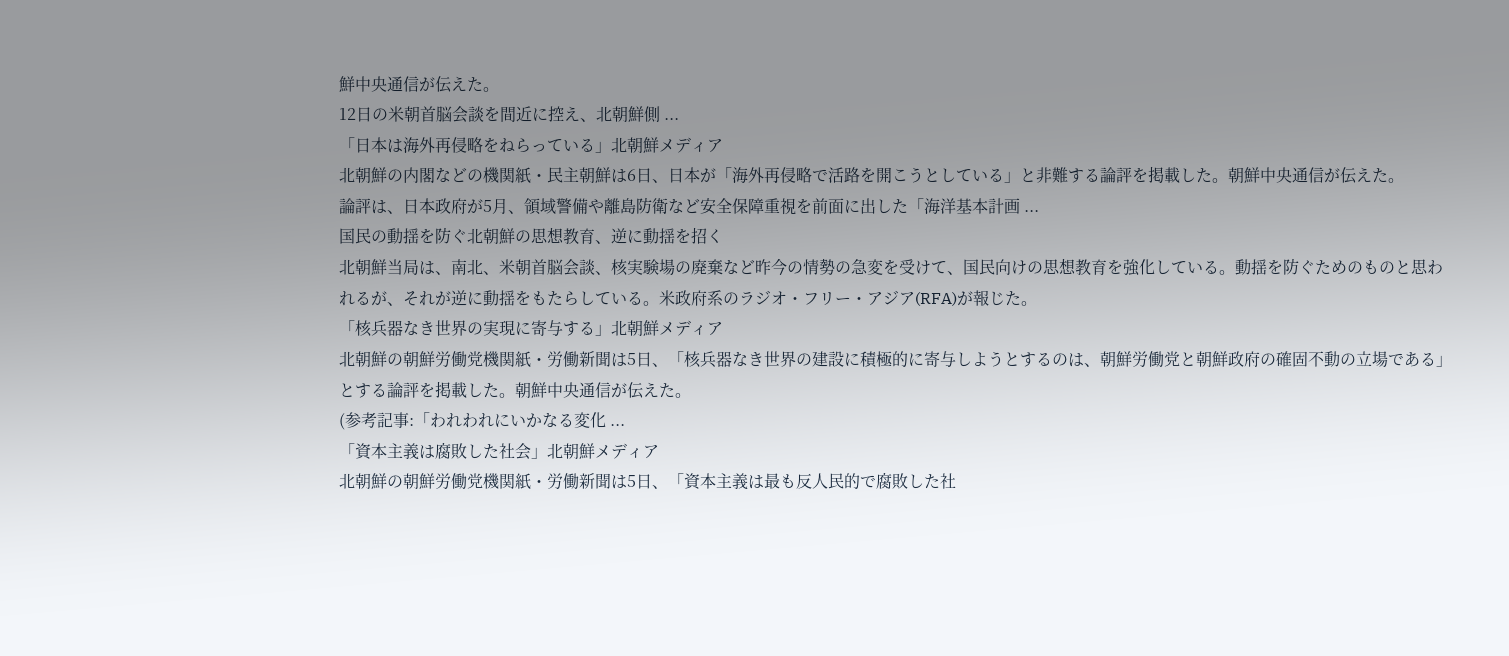鮮中央通信が伝えた。
12日の米朝首脳会談を間近に控え、北朝鮮側 ...
「日本は海外再侵略をねらっている」北朝鮮メディア
北朝鮮の内閣などの機関紙・民主朝鮮は6日、日本が「海外再侵略で活路を開こうとしている」と非難する論評を掲載した。朝鮮中央通信が伝えた。
論評は、日本政府が5月、領域警備や離島防衛など安全保障重視を前面に出した「海洋基本計画 ...
国民の動揺を防ぐ北朝鮮の思想教育、逆に動揺を招く
北朝鮮当局は、南北、米朝首脳会談、核実験場の廃棄など昨今の情勢の急変を受けて、国民向けの思想教育を強化している。動揺を防ぐためのものと思われるが、それが逆に動揺をもたらしている。米政府系のラジオ・フリー・アジア(RFA)が報じた。
「核兵器なき世界の実現に寄与する」北朝鮮メディア
北朝鮮の朝鮮労働党機関紙・労働新聞は5日、「核兵器なき世界の建設に積極的に寄与しようとするのは、朝鮮労働党と朝鮮政府の確固不動の立場である」とする論評を掲載した。朝鮮中央通信が伝えた。
(参考記事:「われわれにいかなる変化 ...
「資本主義は腐敗した社会」北朝鮮メディア
北朝鮮の朝鮮労働党機関紙・労働新聞は5日、「資本主義は最も反人民的で腐敗した社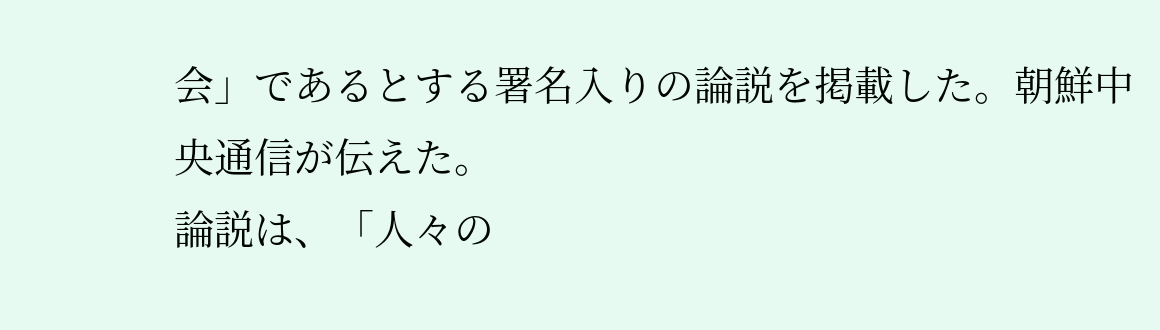会」であるとする署名入りの論説を掲載した。朝鮮中央通信が伝えた。
論説は、「人々の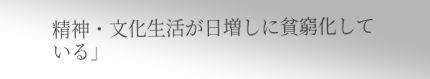精神・文化生活が日増しに貧窮化している」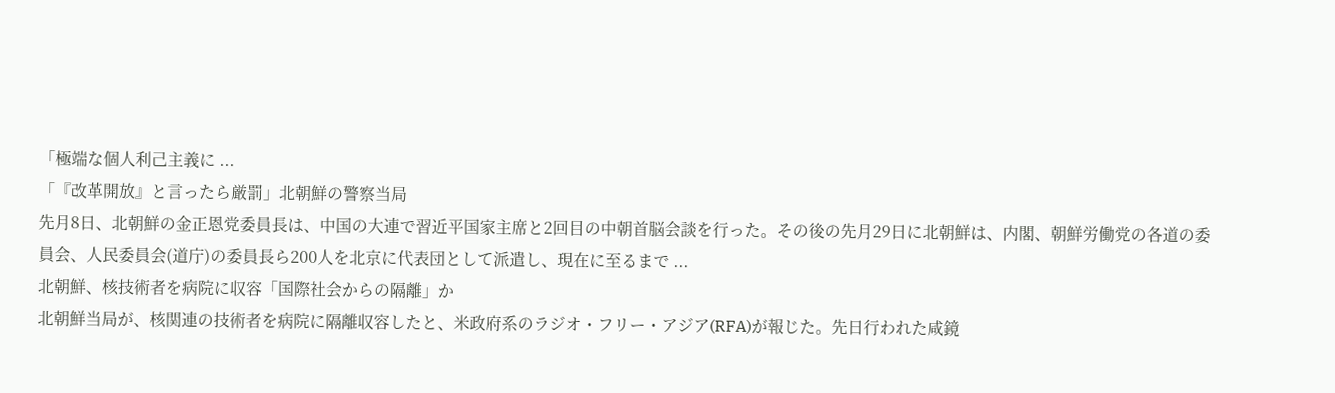「極端な個人利己主義に ...
「『改革開放』と言ったら厳罰」北朝鮮の警察当局
先月8日、北朝鮮の金正恩党委員長は、中国の大連で習近平国家主席と2回目の中朝首脳会談を行った。その後の先月29日に北朝鮮は、内閣、朝鮮労働党の各道の委員会、人民委員会(道庁)の委員長ら200人を北京に代表団として派遣し、現在に至るまで ...
北朝鮮、核技術者を病院に収容「国際社会からの隔離」か
北朝鮮当局が、核関連の技術者を病院に隔離収容したと、米政府系のラジオ・フリー・アジア(RFA)が報じた。先日行われた咸鏡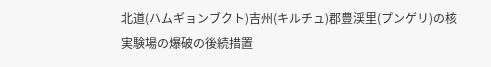北道(ハムギョンブクト)吉州(キルチュ)郡豊渓里(プンゲリ)の核実験場の爆破の後続措置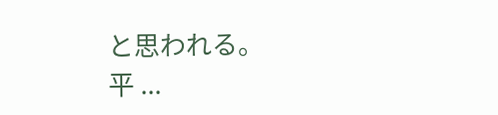と思われる。
平 ...